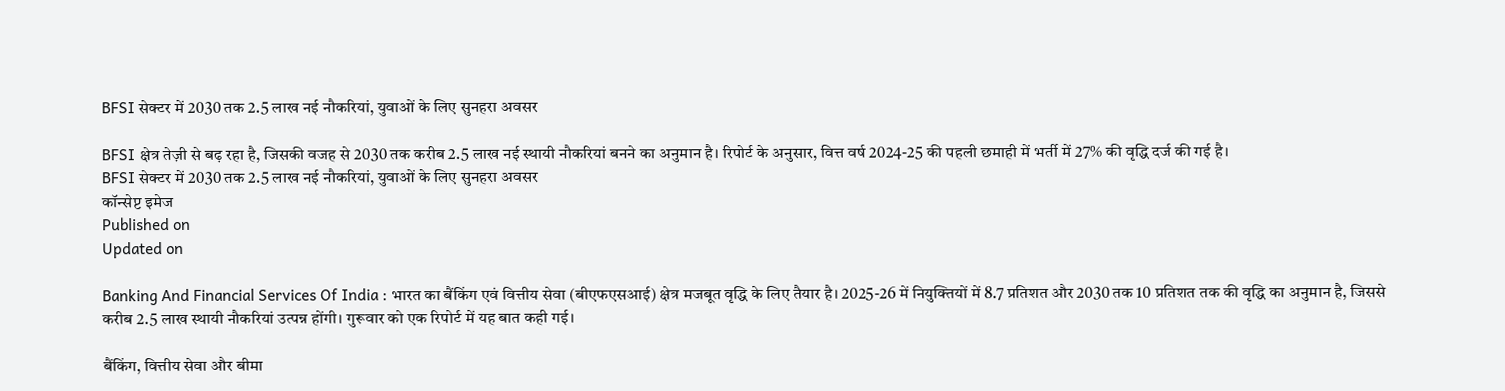BFSI सेक्टर में 2030 तक 2.5 लाख नई नौकरियां, युवाओं के लिए सुनहरा अवसर

BFSI क्षेत्र तेज़ी से बढ़ रहा है, जिसकी वजह से 2030 तक करीब 2.5 लाख नई स्थायी नौकरियां बनने का अनुमान है। रिपोर्ट के अनुसार, वित्त वर्ष 2024-25 की पहली छमाही में भर्ती में 27% की वृद्धि दर्ज की गई है।
BFSI सेक्टर में 2030 तक 2.5 लाख नई नौकरियां, युवाओं के लिए सुनहरा अवसर
कॉन्सेप्ट इमेज
Published on
Updated on

Banking And Financial Services Of India : भारत का बैंकिंग एवं वित्तीय सेवा (बीएफएसआई) क्षेत्र मजबूत वृद्धि के लिए तैयार है। 2025-26 में नियुक्तियों में 8.7 प्रतिशत और 2030 तक 10 प्रतिशत तक की वृद्धि का अनुमान है, जिससे करीब 2.5 लाख स्थायी नौकरियां उत्पन्न होंगी। गुरूवार को एक रिपोर्ट में यह बात कही गई।

बैंकिंग, वित्तीय सेवा और बीमा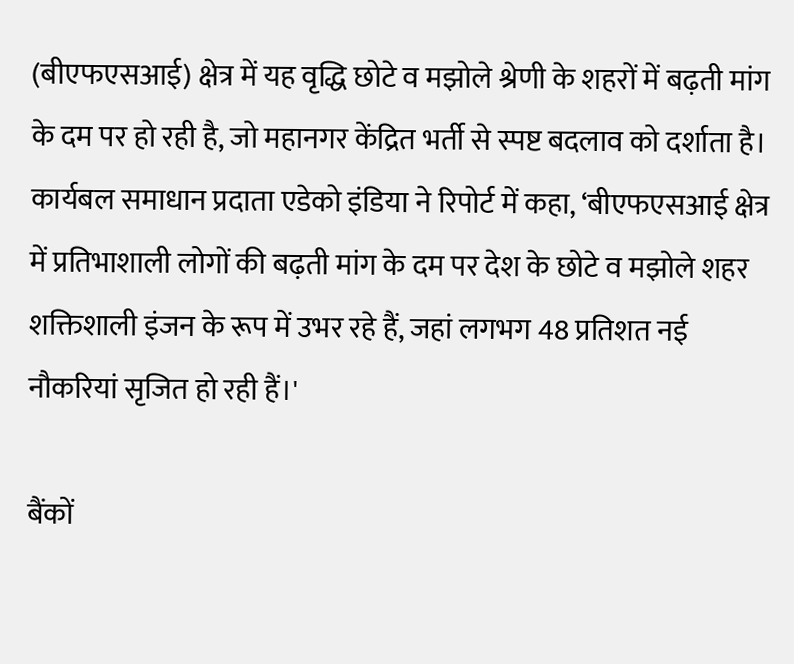(बीएफएसआई) क्षेत्र में यह वृद्धि छोटे व मझोले श्रेणी के शहरों में बढ़ती मांग के दम पर हो रही है, जो महानगर केंद्रित भर्ती से स्पष्ट बदलाव को दर्शाता है। कार्यबल समाधान प्रदाता एडेको इंडिया ने रिपोर्ट में कहा, ‘बीएफएसआई क्षेत्र में प्रतिभाशाली लोगों की बढ़ती मांग के दम पर देश के छोटे व मझोले शहर शक्तिशाली इंजन के रूप में उभर रहे हैं, जहां लगभग 48 प्रतिशत नई नौकरियां सृजित हो रही हैं।'

बैंकों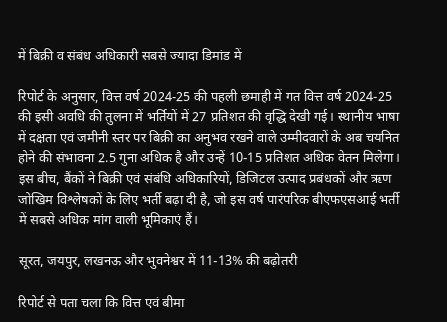में बिक्री व संबंध अधिकारी सबसे ज्यादा डिमांड में

रिपोर्ट के अनुसार, वित्त वर्ष 2024-25 की पहली छमाही में गत वित्त वर्ष 2024-25 की इसी अवधि की तुलना में भर्तियों में 27 प्रतिशत की वृद्धि देखी गई। स्थानीय भाषा में दक्षता एवं जमीनी स्तर पर बिक्री का अनुभव रखने वाले उम्मीदवारों के अब चयनित होने की संभावना 2.5 गुना अधिक है और उन्हें 10-15 प्रतिशत अधिक वेतन मिलेगा। इस बीच, बैंकों ने बिक्री एवं संबंधि अधिकारियों, डिजिटल उत्पाद प्रबंधकों और ऋण जोखिम विश्लेषकों के लिए भर्ती बढ़ा दी है, जो इस वर्ष पारंपरिक बीएफएसआई भर्ती में सबसे अधिक मांग वाली भूमिकाएं हैं।

सूरत, जयपुर, लखनऊ और भुवनेश्वर में 11-13% की बढ़ोतरी

रिपोर्ट से पता चला कि वित्त एवं बीमा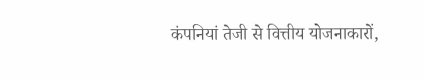कंपनियां तेजी से वित्तीय योजनाकारों,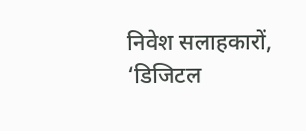निवेश सलाहकारों, ‘डिजिटल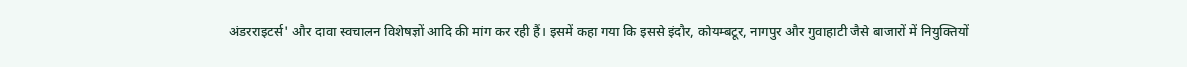अंडरराइटर्स' और दावा स्वचालन विशेषज्ञों आदि की मांग कर रही हैं। इसमें कहा गया कि इससे इंदौर, कोयम्बटूर, नागपुर और गुवाहाटी जैसे बाजारों में नियुक्तियों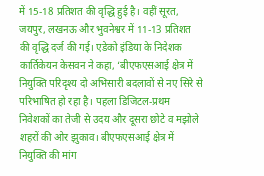में 15-18 प्रतिशत की वृद्धि हुई है। वहीं सूरत, जयपुर, लखनऊ और भुवनेश्वर में 11-13 प्रतिशत की वृद्धि दर्ज की गई। एडेको इंडिया के निदेशक कार्तिकेयन केसवन ने कहा, ‘बीएफएसआई क्षेत्र में नियुक्ति परिदृश्य दो अभिसारी बदलावों से नए सिरे से परिभाषित हो रहा है। पहला डिजिटल-प्रथम निवेशकों का तेजी से उदय और दूसरा छोटे व मझोले शहरों की ओर झुकाव। बीएफएसआई क्षेत्र में नियुक्ति की मांग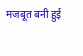मजबूत बनी हुई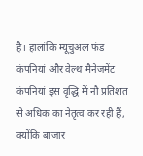है। हालांकि म्यूचुअल फंड कंपनियां और वेल्थ मैनेजमेंट कंपनियां इस वृद्धि में नौ प्रतिशत से अधिक का नेतृत्व कर रही हैं, क्योंकि बाजार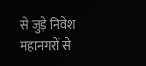से जुड़े निवेश महानगरों से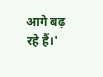आगे बढ़ रहे हैं।'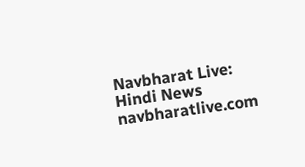Navbharat Live: Hindi News
navbharatlive.com